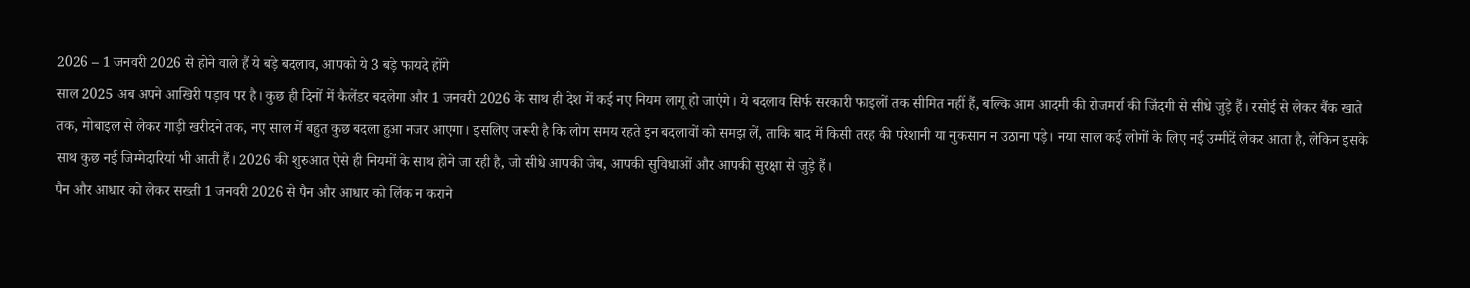2026 – 1 जनवरी 2026 से होने वाले हैं ये बड़े बदलाव, आपको ये 3 बड़े फायदे होंगे
साल 2025 अब अपने आखिरी पड़ाव पर है। कुछ ही दिनों में कैलेंडर बदलेगा और 1 जनवरी 2026 के साथ ही देश में कई नए नियम लागू हो जाएंगे। ये बदलाव सिर्फ सरकारी फाइलों तक सीमित नहीं हैं, बल्कि आम आदमी की रोजमर्रा की जिंदगी से सीधे जुड़े हैं। रसोई से लेकर बैंक खाते तक, मोबाइल से लेकर गाड़ी खरीदने तक, नए साल में बहुत कुछ बदला हुआ नजर आएगा। इसलिए जरूरी है कि लोग समय रहते इन बदलावों को समझ लें, ताकि बाद में किसी तरह की परेशानी या नुकसान न उठाना पड़े। नया साल कई लोगों के लिए नई उम्मीदें लेकर आता है, लेकिन इसके साथ कुछ नई जिम्मेदारियां भी आती हैं। 2026 की शुरुआत ऐसे ही नियमों के साथ होने जा रही है, जो सीधे आपकी जेब, आपकी सुविधाओं और आपकी सुरक्षा से जुड़े हैं।
पैन और आधार को लेकर सख्ती 1 जनवरी 2026 से पैन और आधार को लिंक न कराने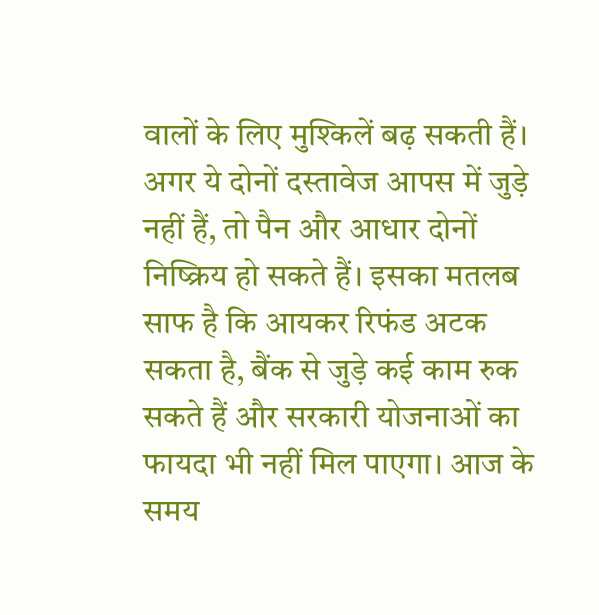वालों के लिए मुश्किलें बढ़ सकती हैं। अगर ये दोनों दस्तावेज आपस में जुड़े नहीं हैं, तो पैन और आधार दोनों निष्क्रिय हो सकते हैं। इसका मतलब साफ है कि आयकर रिफंड अटक सकता है, बैंक से जुड़े कई काम रुक सकते हैं और सरकारी योजनाओं का फायदा भी नहीं मिल पाएगा। आज के समय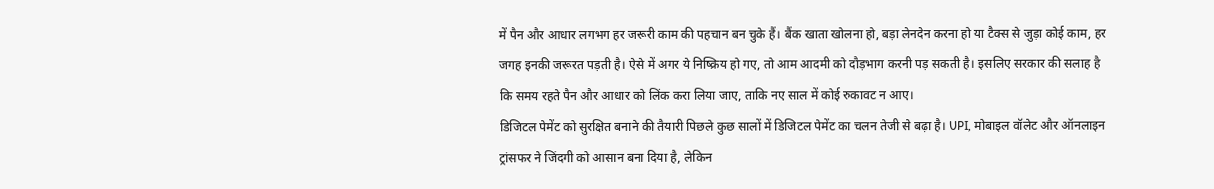में पैन और आधार लगभग हर जरूरी काम की पहचान बन चुके हैं। बैंक खाता खोलना हो, बड़ा लेनदेन करना हो या टैक्स से जुड़ा कोई काम, हर जगह इनकी जरूरत पड़ती है। ऐसे में अगर ये निष्क्रिय हो गए, तो आम आदमी को दौड़भाग करनी पड़ सकती है। इसलिए सरकार की सलाह है कि समय रहते पैन और आधार को लिंक करा लिया जाए, ताकि नए साल में कोई रुकावट न आए।
डिजिटल पेमेंट को सुरक्षित बनाने की तैयारी पिछले कुछ सालों में डिजिटल पेमेंट का चलन तेजी से बढ़ा है। UPI, मोबाइल वॉलेट और ऑनलाइन ट्रांसफर ने जिंदगी को आसान बना दिया है, लेकिन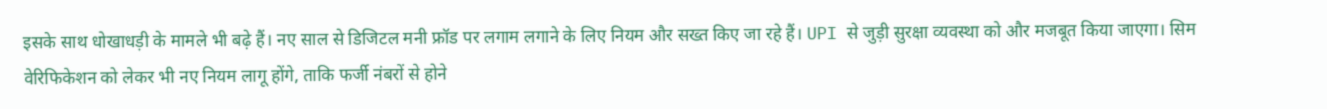इसके साथ धोखाधड़ी के मामले भी बढ़े हैं। नए साल से डिजिटल मनी फ्रॉड पर लगाम लगाने के लिए नियम और सख्त किए जा रहे हैं। UPI से जुड़ी सुरक्षा व्यवस्था को और मजबूत किया जाएगा। सिम वेरिफिकेशन को लेकर भी नए नियम लागू होंगे, ताकि फर्जी नंबरों से होने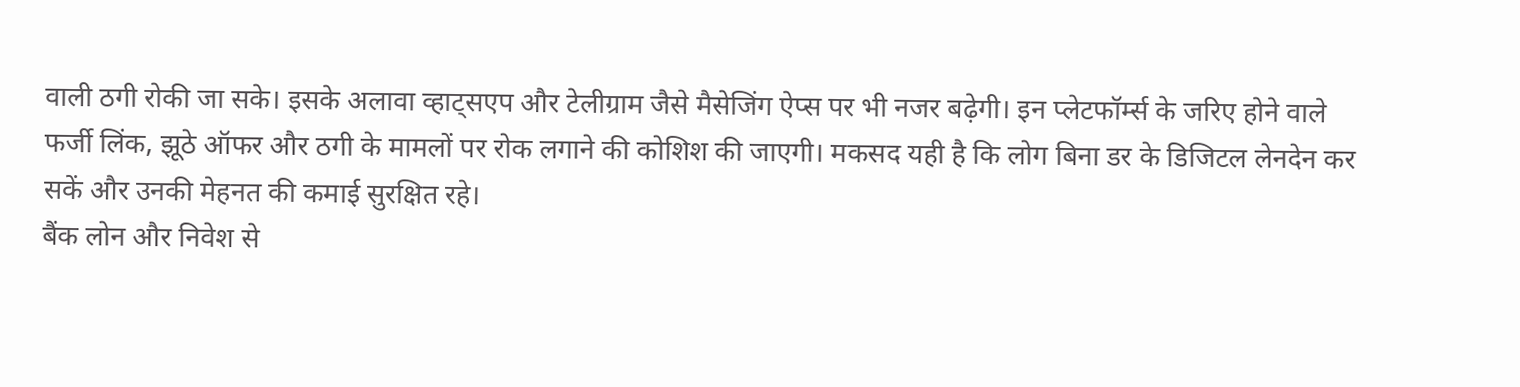वाली ठगी रोकी जा सके। इसके अलावा व्हाट्सएप और टेलीग्राम जैसे मैसेजिंग ऐप्स पर भी नजर बढ़ेगी। इन प्लेटफॉर्म्स के जरिए होने वाले फर्जी लिंक, झूठे ऑफर और ठगी के मामलों पर रोक लगाने की कोशिश की जाएगी। मकसद यही है कि लोग बिना डर के डिजिटल लेनदेन कर सकें और उनकी मेहनत की कमाई सुरक्षित रहे।
बैंक लोन और निवेश से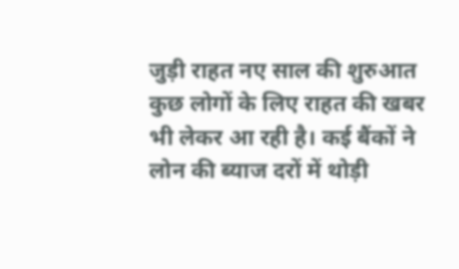जुड़ी राहत नए साल की शुरुआत कुछ लोगों के लिए राहत की खबर भी लेकर आ रही है। कई बैंकों ने लोन की ब्याज दरों में थोड़ी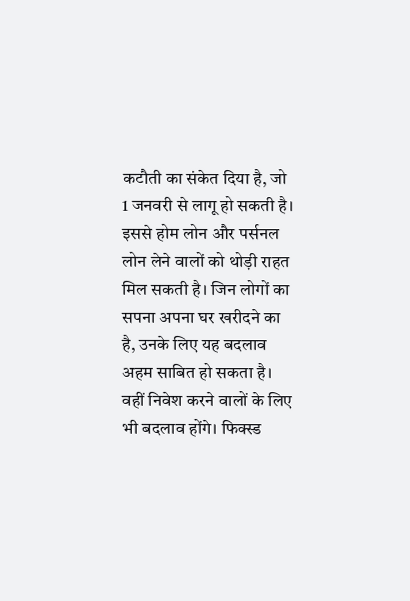कटौती का संकेत दिया है, जो 1 जनवरी से लागू हो सकती है। इससे होम लोन और पर्सनल लोन लेने वालों को थोड़ी राहत मिल सकती है। जिन लोगों का सपना अपना घर खरीदने का है, उनके लिए यह बदलाव अहम साबित हो सकता है। वहीं निवेश करने वालों के लिए भी बदलाव होंगे। फिक्स्ड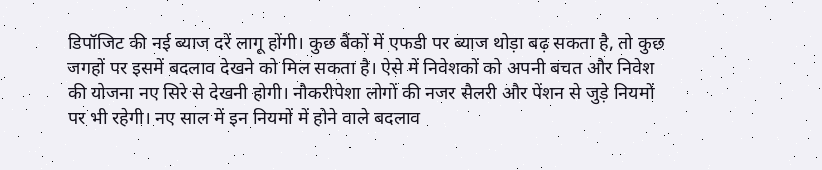डिपॉजिट की नई ब्याज दरें लागू होंगी। कुछ बैंकों में एफडी पर ब्याज थोड़ा बढ़ सकता है, तो कुछ जगहों पर इसमें बदलाव देखने को मिल सकता है। ऐसे में निवेशकों को अपनी बचत और निवेश की योजना नए सिरे से देखनी होगी। नौकरीपेशा लोगों की नजर सैलरी और पेंशन से जुड़े नियमों पर भी रहेगी। नए साल में इन नियमों में होने वाले बदलाव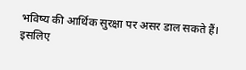भविष्य की आर्थिक सुरक्षा पर असर डाल सकते हैं। इसलिए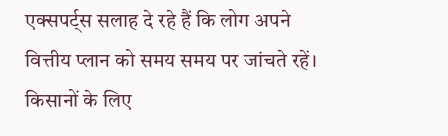एक्सपर्ट्स सलाह दे रहे हैं कि लोग अपने वित्तीय प्लान को समय समय पर जांचते रहें।
किसानों के लिए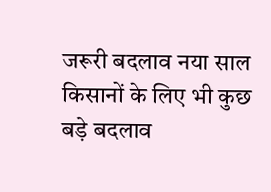जरूरी बदलाव नया साल किसानों के लिए भी कुछ बड़े बदलाव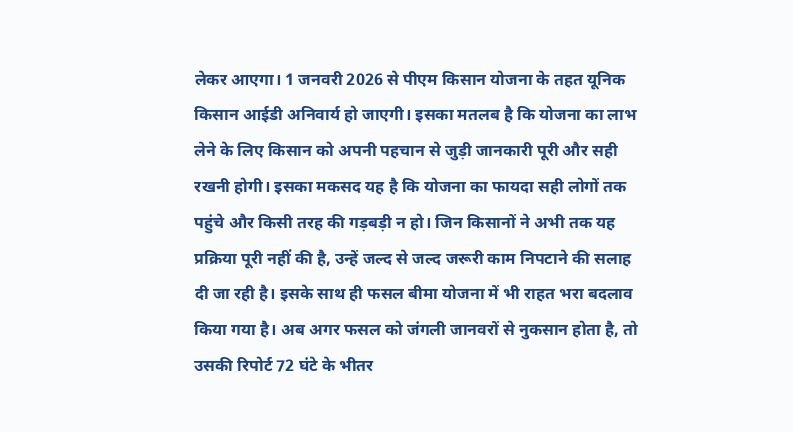लेकर आएगा। 1 जनवरी 2026 से पीएम किसान योजना के तहत यूनिक किसान आईडी अनिवार्य हो जाएगी। इसका मतलब है कि योजना का लाभ लेने के लिए किसान को अपनी पहचान से जुड़ी जानकारी पूरी और सही रखनी होगी। इसका मकसद यह है कि योजना का फायदा सही लोगों तक पहुंचे और किसी तरह की गड़बड़ी न हो। जिन किसानों ने अभी तक यह प्रक्रिया पूरी नहीं की है, उन्हें जल्द से जल्द जरूरी काम निपटाने की सलाह दी जा रही है। इसके साथ ही फसल बीमा योजना में भी राहत भरा बदलाव किया गया है। अब अगर फसल को जंगली जानवरों से नुकसान होता है, तो उसकी रिपोर्ट 72 घंटे के भीतर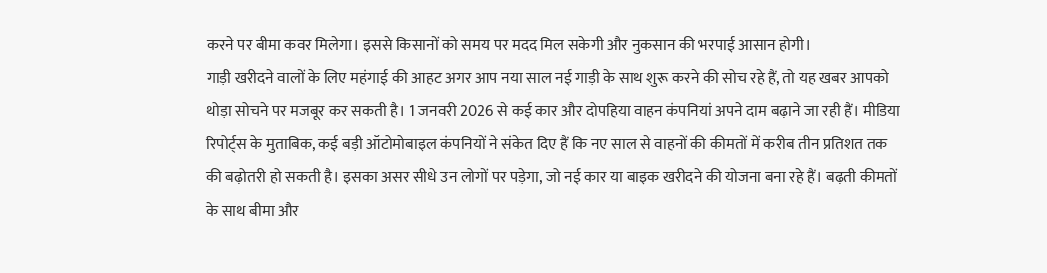करने पर बीमा कवर मिलेगा। इससे किसानों को समय पर मदद मिल सकेगी और नुकसान की भरपाई आसान होगी।
गाड़ी खरीदने वालों के लिए महंगाई की आहट अगर आप नया साल नई गाड़ी के साथ शुरू करने की सोच रहे हैं, तो यह खबर आपको थोड़ा सोचने पर मजबूर कर सकती है। 1 जनवरी 2026 से कई कार और दोपहिया वाहन कंपनियां अपने दाम बढ़ाने जा रही हैं। मीडिया रिपोर्ट्स के मुताबिक, कई बड़ी ऑटोमोबाइल कंपनियों ने संकेत दिए हैं कि नए साल से वाहनों की कीमतों में करीब तीन प्रतिशत तक की बढ़ोतरी हो सकती है। इसका असर सीधे उन लोगों पर पड़ेगा, जो नई कार या बाइक खरीदने की योजना बना रहे हैं। बढ़ती कीमतों के साथ बीमा और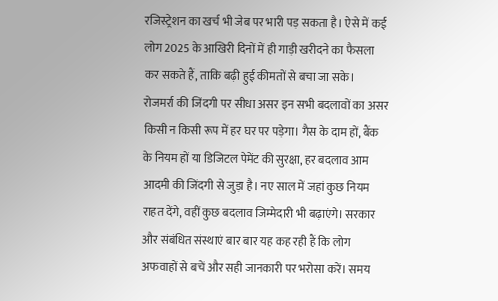रजिस्ट्रेशन का खर्च भी जेब पर भारी पड़ सकता है। ऐसे में कई लोग 2025 के आखिरी दिनों में ही गाड़ी खरीदने का फैसला कर सकते हैं, ताकि बढ़ी हुई कीमतों से बचा जा सके।
रोजमर्रा की जिंदगी पर सीधा असर इन सभी बदलावों का असर किसी न किसी रूप में हर घर पर पड़ेगा। गैस के दाम हों, बैंक के नियम हों या डिजिटल पेमेंट की सुरक्षा, हर बदलाव आम आदमी की जिंदगी से जुड़ा है। नए साल में जहां कुछ नियम राहत देंगे, वहीं कुछ बदलाव जिम्मेदारी भी बढ़ाएंगे। सरकार और संबंधित संस्थाएं बार बार यह कह रही हैं कि लोग अफवाहों से बचें और सही जानकारी पर भरोसा करें। समय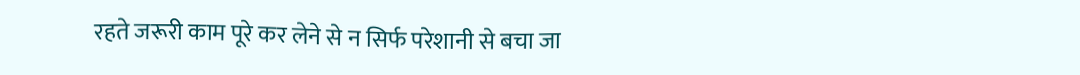रहते जरूरी काम पूरे कर लेने से न सिर्फ परेशानी से बचा जा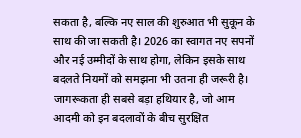सकता है, बल्कि नए साल की शुरुआत भी सुकून के साथ की जा सकती है। 2026 का स्वागत नए सपनों और नई उम्मीदों के साथ होगा, लेकिन इसके साथ बदलते नियमों को समझना भी उतना ही जरूरी है। जागरूकता ही सबसे बड़ा हथियार है, जो आम आदमी को इन बदलावों के बीच सुरक्षित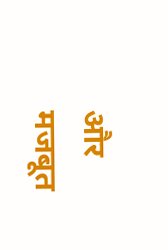और मजबूत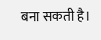बना सकती है।